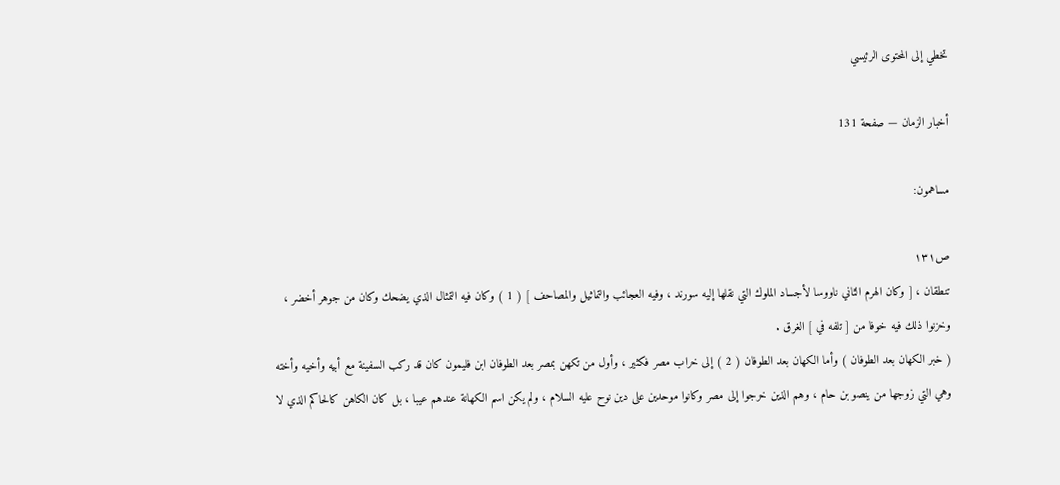تخطي إلى المحتوى الرئيسي

أخبار الزمان — صفحة 131

مساهمون:

ص١٣١
تنطقان ، [ وكان الهرم الثاني ناووسا لأجساد الملوك التي نقلها إليه سورند ، وفيه العجائب والتماثيل والمصاحف ] ( 1 ) وكان فيه التمثال الذي يضحك وكان من جوهر أخضر ، وخزنوا ذلك فيه خوفا من [ تلفه في ] الغرق .
( خبر الكهان بعد الطوفان ) وأما الكهان بعد الطوفان ( 2 ) إلى خراب مصر فكثير ، وأول من تكهن بمصر بعد الطوفان ابن فليمون كان قد ركب السفينة مع أبيه وأخيه وأخته وهي التي زوجها من ينصو بن حام ، وهم الذين خرجوا إلى مصر وكانوا موحدين على دين نوح عليه السلام ، ولم يكن اسم الكهانة عندهم عيبا ، بل كان الكاهن كالحاكم الذي لا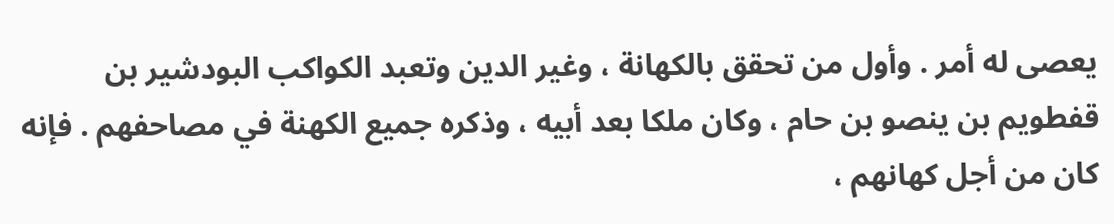يعصى له أمر . وأول من تحقق بالكهانة ، وغير الدين وتعبد الكواكب البودشير بن قفطويم بن ينصو بن حام ، وكان ملكا بعد أبيه ، وذكره جميع الكهنة في مصاحفهم . فإنه كان من أجل كهانهم ،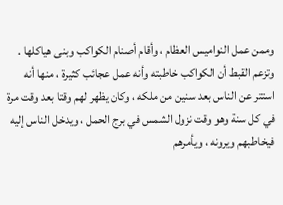وممن عمل النواميس العظام ، وأقام أصنام الكواكب وبنى هياكلها . وتزعم القبط أن الكواكب خاطبته وأنه عمل عجائب كثيرة ، منها أنه استتر عن الناس بعد سنين من ملكه ، وكان يظهر لهم وقتا بعد وقت مرة في كل سنة وهو وقت نزول الشمس في برج الحمل ، ويدخل الناس إليه فيخاطبهم ويرونه ، ويأمرهم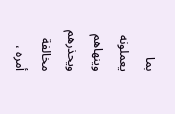بما يعملونه وينهاهم ويحذرهم مخالفة أمره ،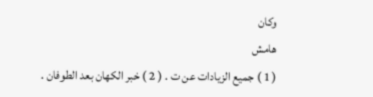وكان
هامش
( 1 ) جميع الزيادات عن ت . ( 2 ) خبر الكهان بعد الطوفان .